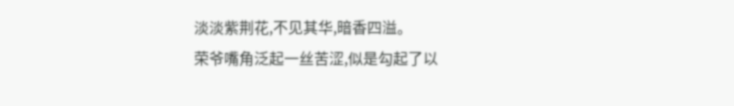淡淡紫荆花,不见其华,暗香四溢。
荣爷嘴角泛起一丝苦涩,似是勾起了以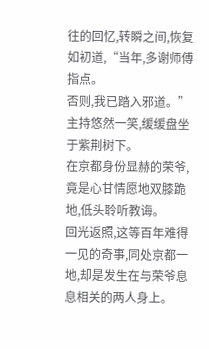往的回忆,转瞬之间,恢复如初道,“当年,多谢师傅指点。
否则,我已踏入邪道。”
主持悠然一笑,缓缓盘坐于紫荆树下。
在京都身份显赫的荣爷,竟是心甘情愿地双膝跪地,低头聆听教诲。
回光返照,这等百年难得一见的奇事,同处京都一地,却是发生在与荣爷息息相关的两人身上。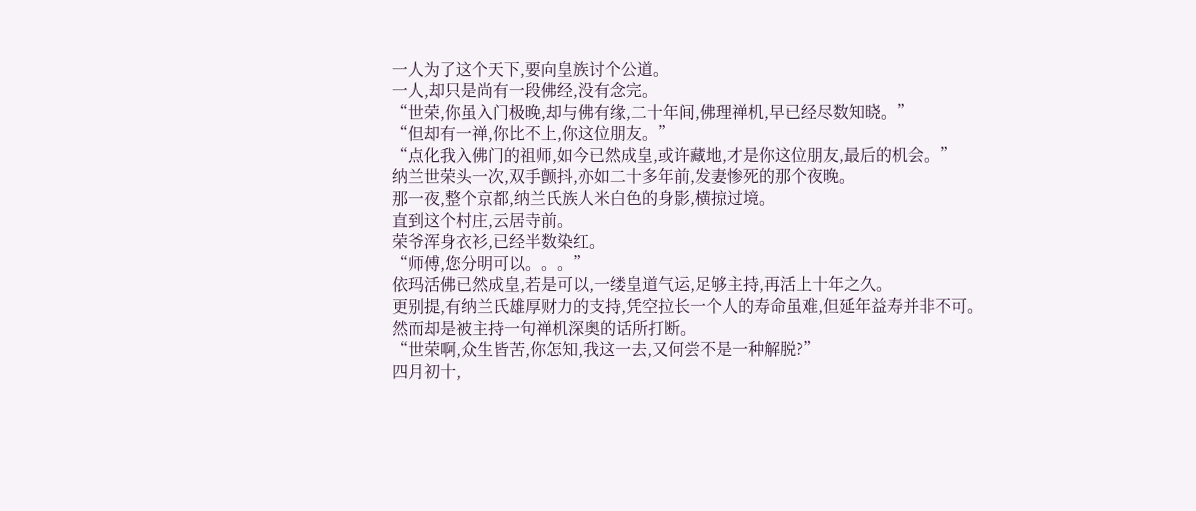一人为了这个天下,要向皇族讨个公道。
一人,却只是尚有一段佛经,没有念完。
“世荣,你虽入门极晚,却与佛有缘,二十年间,佛理禅机,早已经尽数知晓。”
“但却有一禅,你比不上,你这位朋友。”
“点化我入佛门的祖师,如今已然成皇,或许藏地,才是你这位朋友,最后的机会。”
纳兰世荣头一次,双手颤抖,亦如二十多年前,发妻惨死的那个夜晚。
那一夜,整个京都,纳兰氏族人米白色的身影,横掠过境。
直到这个村庄,云居寺前。
荣爷浑身衣衫,已经半数染红。
“师傅,您分明可以。。。”
依玛活佛已然成皇,若是可以,一缕皇道气运,足够主持,再活上十年之久。
更别提,有纳兰氏雄厚财力的支持,凭空拉长一个人的寿命虽难,但延年益寿并非不可。
然而却是被主持一句禅机深奥的话所打断。
“世荣啊,众生皆苦,你怎知,我这一去,又何尝不是一种解脱?”
四月初十,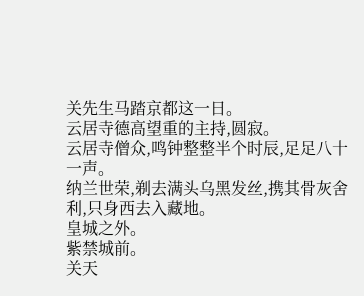关先生马踏京都这一日。
云居寺德高望重的主持,圆寂。
云居寺僧众,鸣钟整整半个时辰,足足八十一声。
纳兰世荣,剃去满头乌黑发丝,携其骨灰舍利,只身西去入藏地。
皇城之外。
紫禁城前。
关天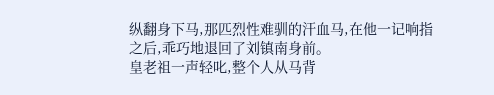纵翻身下马,那匹烈性难驯的汗血马,在他一记响指之后,乖巧地退回了刘镇南身前。
皇老祖一声轻叱,整个人从马背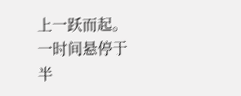上一跃而起。
一时间悬停于半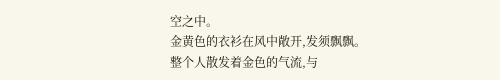空之中。
金黄色的衣衫在风中敞开,发须飘飘。
整个人散发着金色的气流,与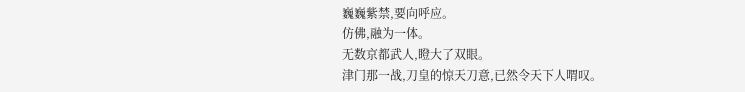巍巍紫禁,要向呼应。
仿佛,融为一体。
无数京都武人,瞪大了双眼。
津门那一战,刀皇的惊天刀意,已然令天下人喟叹。